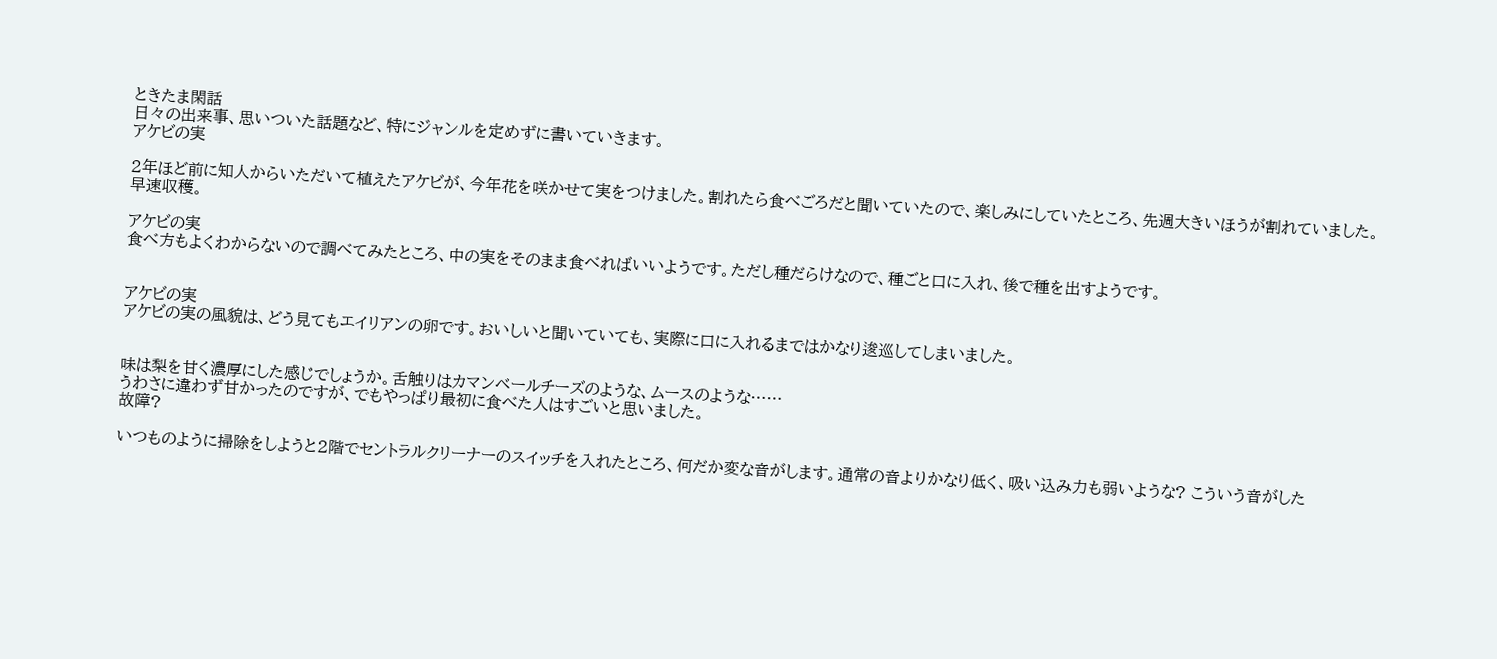ときたま閑話
日々の出来事、思いついた話題など、特にジャンルを定めずに書いていきます。
アケビの実

2年ほど前に知人からいただいて植えたアケビが、今年花を咲かせて実をつけました。割れたら食べごろだと聞いていたので、楽しみにしていたところ、先週大きいほうが割れていました。
早速収穫。

アケビの実
食べ方もよくわからないので調べてみたところ、中の実をそのまま食べればいいようです。ただし種だらけなので、種ごと口に入れ、後で種を出すようです。


アケビの実
アケビの実の風貌は、どう見てもエイリアンの卵です。おいしいと聞いていても、実際に口に入れるまではかなり逡巡してしまいました。


味は梨を甘く濃厚にした感じでしょうか。舌触りはカマンベールチーズのような、ムースのような……
うわさに違わず甘かったのですが、でもやっぱり最初に食べた人はすごいと思いました。
故障?

いつものように掃除をしようと2階でセントラルクリーナーのスイッチを入れたところ、何だか変な音がします。通常の音よりかなり低く、吸い込み力も弱いような? こういう音がした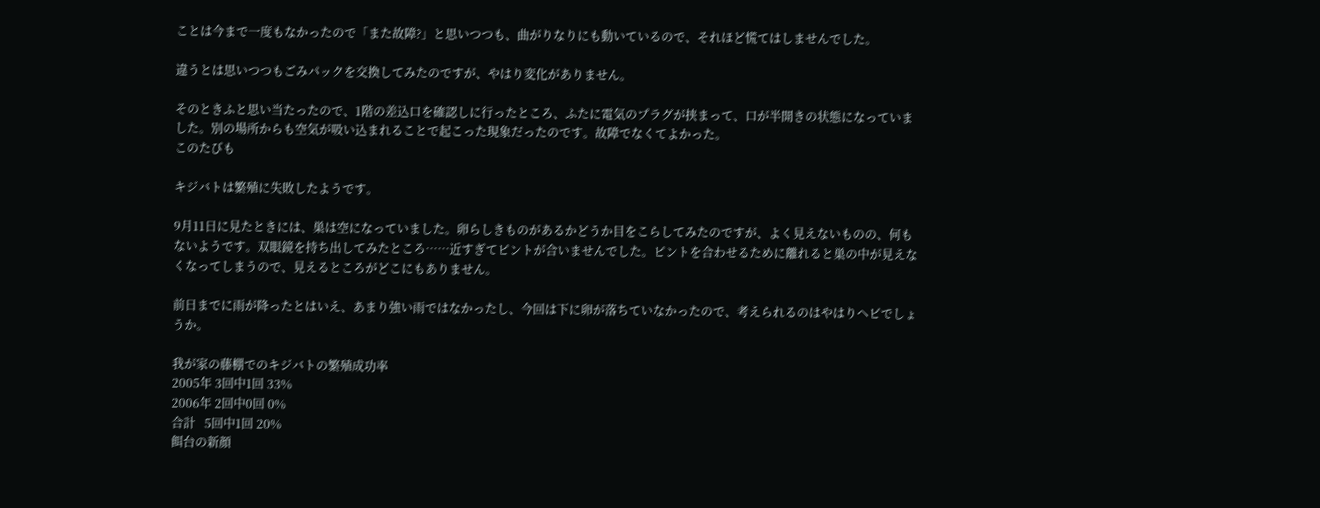ことは今まで一度もなかったので「また故障?」と思いつつも、曲がりなりにも動いているので、それほど慌てはしませんでした。

違うとは思いつつもごみパックを交換してみたのですが、やはり変化がありません。

そのときふと思い当たったので、1階の差込口を確認しに行ったところ、ふたに電気のプラグが挟まって、口が半開きの状態になっていました。別の場所からも空気が吸い込まれることで起こった現象だったのです。故障でなくてよかった。
このたびも

キジバトは繁殖に失敗したようです。

9月11日に見たときには、巣は空になっていました。卵らしきものがあるかどうか目をこらしてみたのですが、よく見えないものの、何もないようです。双眼鏡を持ち出してみたところ……近すぎてピントが合いませんでした。ピントを合わせるために離れると巣の中が見えなくなってしまうので、見えるところがどこにもありません。

前日までに雨が降ったとはいえ、あまり強い雨ではなかったし、今回は下に卵が落ちていなかったので、考えられるのはやはりヘビでしょうか。

我が家の藤棚でのキジバトの繁殖成功率
2005年 3回中1回 33%
2006年 2回中0回 0%
合計   5回中1回 20%
餌台の新顔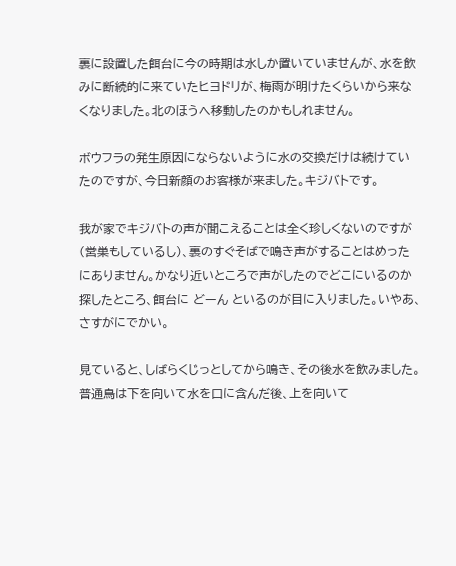裏に設置した餌台に今の時期は水しか置いていませんが、水を飲みに断続的に来ていたヒヨドリが、梅雨が明けたくらいから来なくなりました。北のほうへ移動したのかもしれません。

ボウフラの発生原因にならないように水の交換だけは続けていたのですが、今日新顔のお客様が来ました。キジバトです。

我が家でキジバトの声が聞こえることは全く珍しくないのですが(営巣もしているし)、裏のすぐそばで鳴き声がすることはめったにありません。かなり近いところで声がしたのでどこにいるのか探したところ、餌台に どーん といるのが目に入りました。いやあ、さすがにでかい。

見ていると、しばらくじっとしてから鳴き、その後水を飲みました。
普通鳥は下を向いて水を口に含んだ後、上を向いて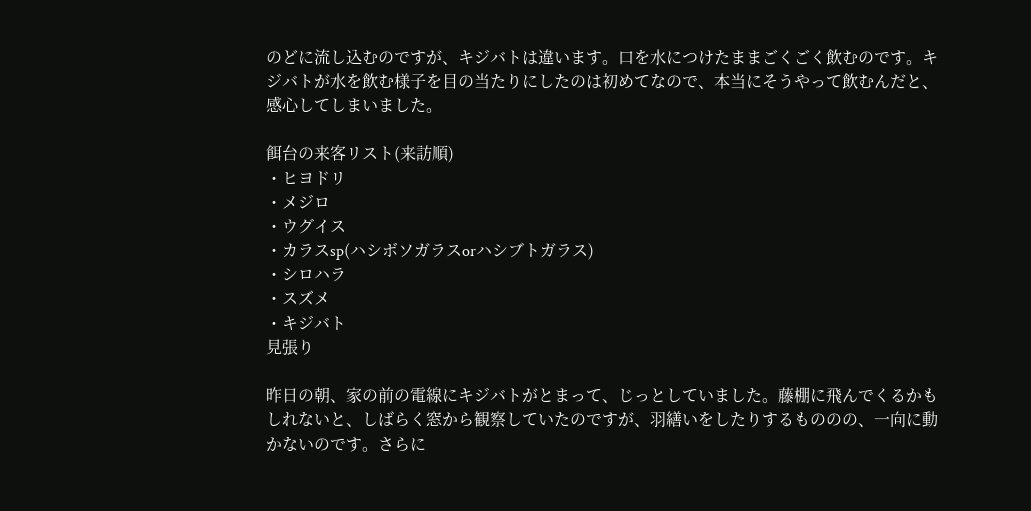のどに流し込むのですが、キジバトは違います。口を水につけたままごくごく飲むのです。キジバトが水を飲む様子を目の当たりにしたのは初めてなので、本当にそうやって飲むんだと、感心してしまいました。

餌台の来客リスト(来訪順)
・ヒヨドリ
・メジロ
・ウグイス
・カラスsp(ハシボソガラスorハシブトガラス)
・シロハラ
・スズメ
・キジバト
見張り

昨日の朝、家の前の電線にキジバトがとまって、じっとしていました。藤棚に飛んでくるかもしれないと、しばらく窓から観察していたのですが、羽繕いをしたりするもののの、一向に動かないのです。さらに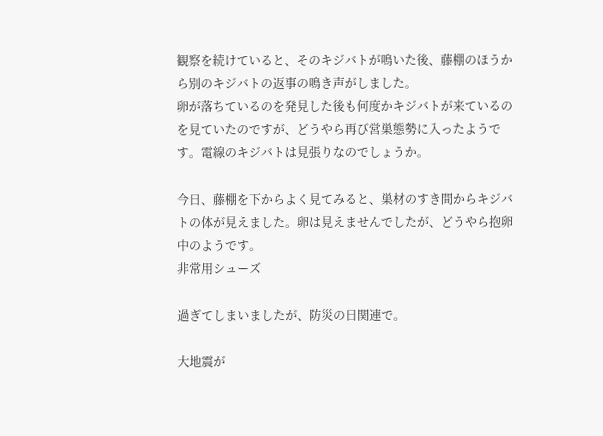観察を続けていると、そのキジバトが鳴いた後、藤棚のほうから別のキジバトの返事の鳴き声がしました。
卵が落ちているのを発見した後も何度かキジバトが来ているのを見ていたのですが、どうやら再び営巣態勢に入ったようです。電線のキジバトは見張りなのでしょうか。

今日、藤棚を下からよく見てみると、巣材のすき間からキジバトの体が見えました。卵は見えませんでしたが、どうやら抱卵中のようです。
非常用シューズ

過ぎてしまいましたが、防災の日関連で。

大地震が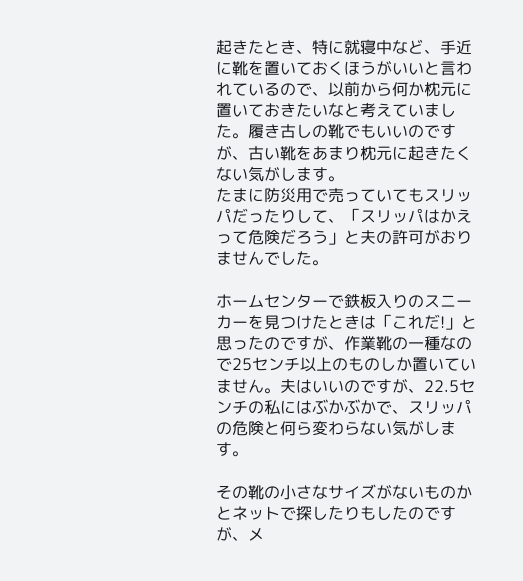起きたとき、特に就寝中など、手近に靴を置いておくほうがいいと言われているので、以前から何か枕元に置いておきたいなと考えていました。履き古しの靴でもいいのですが、古い靴をあまり枕元に起きたくない気がします。
たまに防災用で売っていてもスリッパだったりして、「スリッパはかえって危険だろう」と夫の許可がおりませんでした。

ホームセンターで鉄板入りのスニーカーを見つけたときは「これだ!」と思ったのですが、作業靴の一種なので25センチ以上のものしか置いていません。夫はいいのですが、22.5センチの私にはぶかぶかで、スリッパの危険と何ら変わらない気がします。

その靴の小さなサイズがないものかとネットで探したりもしたのですが、メ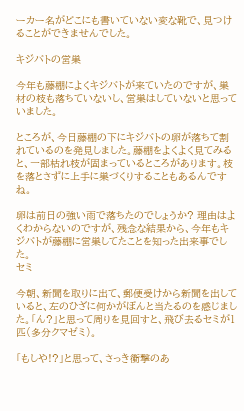ーカー名がどこにも書いていない変な靴で、見つけることができませんでした。

キジバトの営巣

今年も藤棚によくキジバトが来ていたのですが、巣材の枝も落ちていないし、営巣はしていないと思っていました。

ところが、今日藤棚の下にキジバトの卵が落ちて割れているのを発見しました。藤棚をよくよく見てみると、一部枯れ枝が固まっているところがあります。枝を落とさずに上手に巣づくりすることもあるんですね。

卵は前日の強い雨で落ちたのでしょうか? 理由はよくわからないのですが、残念な結果から、今年もキジバトが藤棚に営巣してたことを知った出来事でした。
セミ

今朝、新聞を取りに出て、郵便受けから新聞を出していると、左のひざに何かがぼんと当たるのを感じました。「ん?」と思って周りを見回すと、飛び去るセミが1匹(多分クマゼミ)。

「もしや!?」と思って、さっき衝撃のあ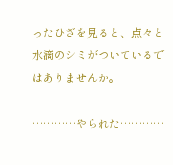ったひざを見ると、点々と水滴のシミがついているではありませんか。

…………やられた…………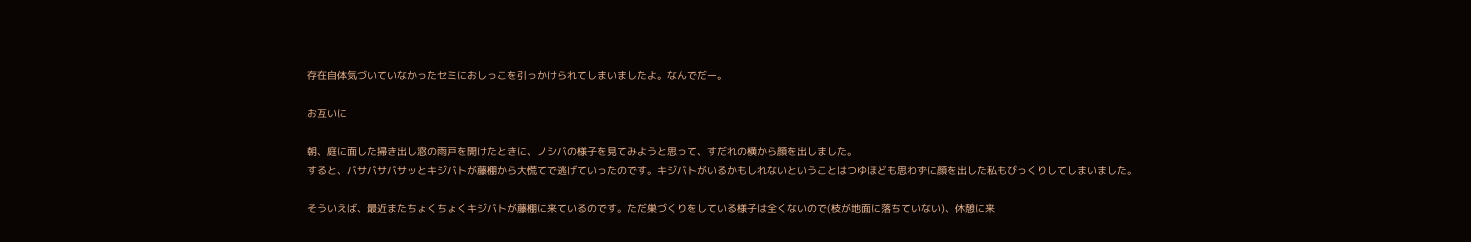存在自体気づいていなかったセミにおしっこを引っかけられてしまいましたよ。なんでだー。

お互いに

朝、庭に面した掃き出し窓の雨戸を開けたときに、ノシバの様子を見てみようと思って、すだれの横から顔を出しました。
すると、バサバサバサッとキジバトが藤棚から大慌てで逃げていったのです。キジバトがいるかもしれないということはつゆほども思わずに顔を出した私もびっくりしてしまいました。

そういえば、最近またちょくちょくキジバトが藤棚に来ているのです。ただ巣づくりをしている様子は全くないので(枝が地面に落ちていない)、休憩に来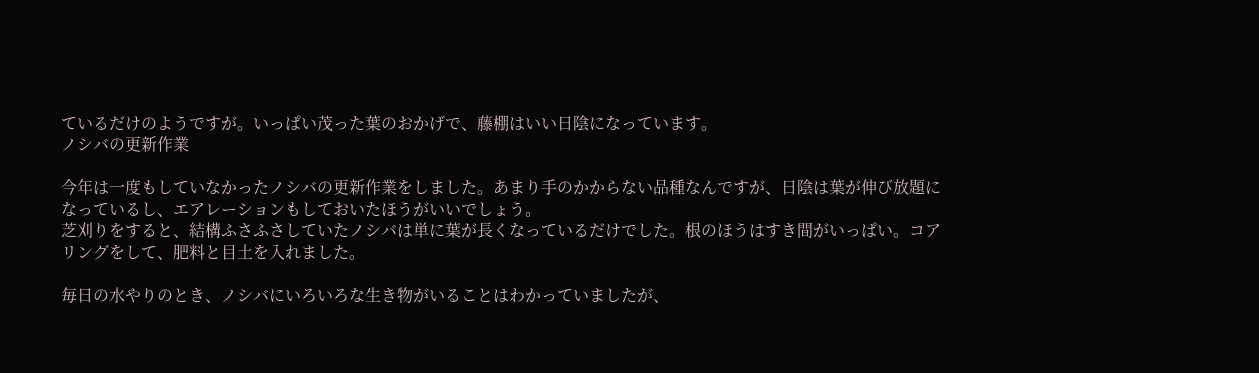ているだけのようですが。いっぱい茂った葉のおかげで、藤棚はいい日陰になっています。
ノシバの更新作業

今年は一度もしていなかったノシバの更新作業をしました。あまり手のかからない品種なんですが、日陰は葉が伸び放題になっているし、エアレーションもしておいたほうがいいでしょう。
芝刈りをすると、結構ふさふさしていたノシバは単に葉が長くなっているだけでした。根のほうはすき間がいっぱい。コアリングをして、肥料と目土を入れました。

毎日の水やりのとき、ノシバにいろいろな生き物がいることはわかっていましたが、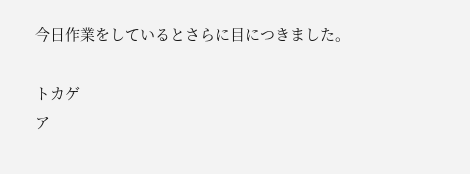今日作業をしているとさらに目につきました。

トカゲ
ア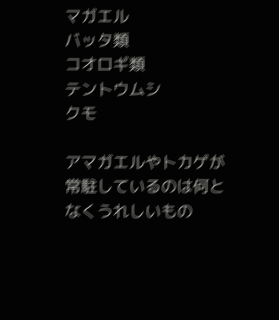マガエル
バッタ類
コオロギ類
テントウムシ
クモ

アマガエルやトカゲが常駐しているのは何となくうれしいもの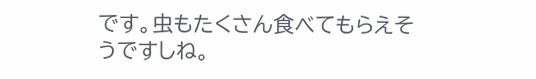です。虫もたくさん食べてもらえそうですしね。